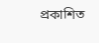প্রকাশিত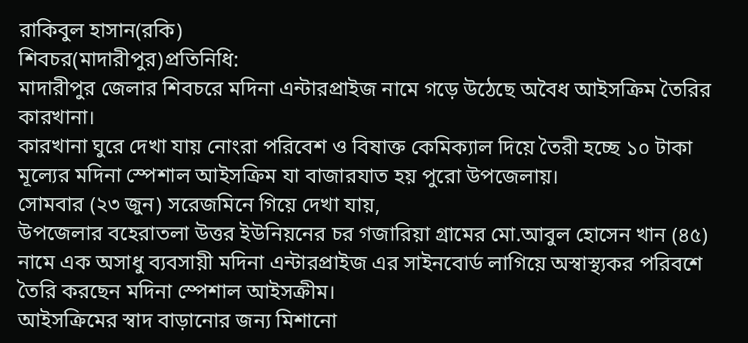রাকিবুল হাসান(রকি)
শিবচর(মাদারীপুর)প্রতিনিধি:
মাদারীপুর জেলার শিবচরে মদিনা এন্টারপ্রাইজ নামে গড়ে উঠেছে অবৈধ আইসক্রিম তৈরির কারখানা।
কারখানা ঘুরে দেখা যায় নোংরা পরিবেশ ও বিষাক্ত কেমিক্যাল দিয়ে তৈরী হচ্ছে ১০ টাকা মূল্যের মদিনা স্পেশাল আইসক্রিম যা বাজারযাত হয় পুরো উপজেলায়।
সোমবার (২৩ জুন) সরেজমিনে গিয়ে দেখা যায়,
উপজেলার বহেরাতলা উত্তর ইউনিয়নের চর গজারিয়া গ্রামের মো.আবুল হোসেন খান (৪৫) নামে এক অসাধু ব্যবসায়ী মদিনা এন্টারপ্রাইজ এর সাইনবোর্ড লাগিয়ে অস্বাস্থ্যকর পরিবশে তৈরি করছেন মদিনা স্পেশাল আইসক্রীম।
আইসক্রিমের স্বাদ বাড়ানোর জন্য মিশানো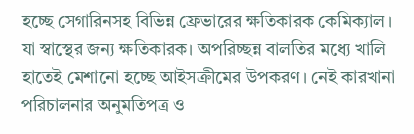হচ্ছে সেগারিনসহ বিভিন্ন ফ্রেভারের ক্ষতিকারক কেমিক্যাল। যা স্বাস্থের জন্য ক্ষতিকারক। অপরিচ্ছন্ন বালতির মধ্যে খালি হাতেই মেশানো হচ্ছে আইসক্রীমের উপকরণ। নেই কারখানা পরিচালনার অনুমতিপত্র ও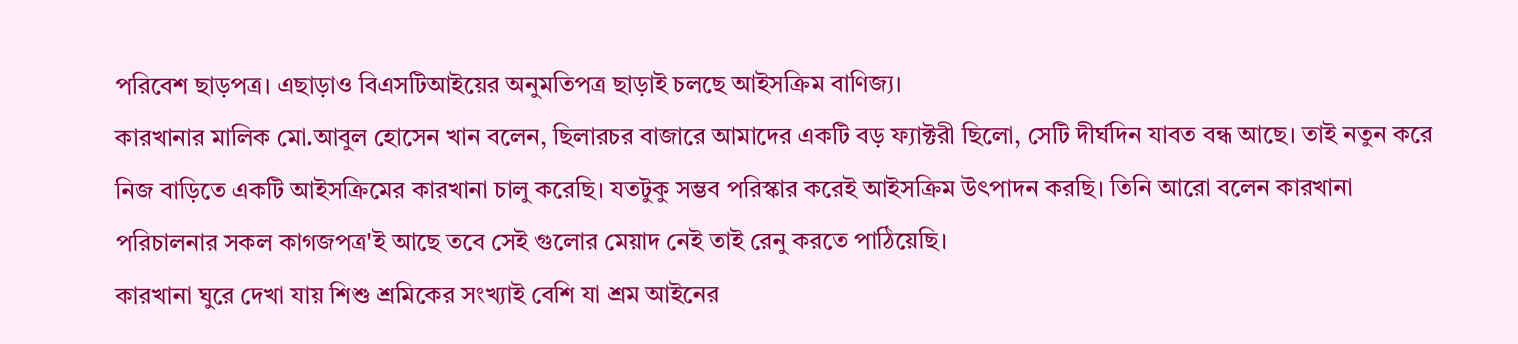পরিবেশ ছাড়পত্র। এছাড়াও বিএসটিআইয়ের অনুমতিপত্র ছাড়াই চলছে আইসক্রিম বাণিজ্য।
কারখানার মালিক মো.আবুল হোসেন খান বলেন, ছিলারচর বাজারে আমাদের একটি বড় ফ্যাক্টরী ছিলো, সেটি দীর্ঘদিন যাবত বন্ধ আছে। তাই নতুন করে নিজ বাড়িতে একটি আইসক্রিমের কারখানা চালু করেছি। যতটুকু সম্ভব পরিস্কার করেই আইসক্রিম উৎপাদন করছি। তিনি আরো বলেন কারখানা পরিচালনার সকল কাগজপত্র'ই আছে তবে সেই গুলোর মেয়াদ নেই তাই রেনু করতে পাঠিয়েছি।
কারখানা ঘুরে দেখা যায় শিশু শ্রমিকের সংখ্যাই বেশি যা শ্রম আইনের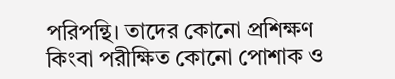পরিপন্থি। তাদের কোনো প্রশিক্ষণ কিংবা পরীক্ষিত কোনো পোশাক ও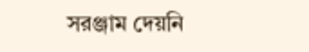সরঞ্জাম দেয়নি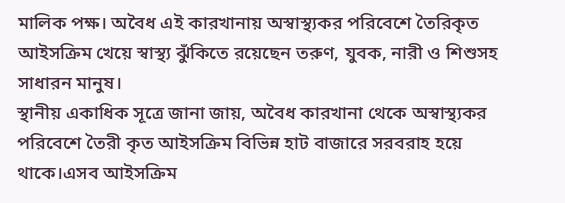মালিক পক্ষ। অবৈধ এই কারখানায় অস্বাস্থ্যকর পরিবেশে তৈরিকৃত আইসক্রিম খেয়ে স্বাস্থ্য ঝুঁকিতে রয়েছেন তরুণ, যুবক, নারী ও শিশুসহ সাধারন মানুষ।
স্থানীয় একাধিক সূত্রে জানা জায়, অবৈধ কারখানা থেকে অস্বাস্থ্যকর পরিবেশে তৈরী কৃত আইসক্রিম বিভিন্ন হাট বাজারে সরবরাহ হয়ে থাকে।এসব আইসক্রিম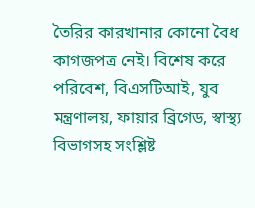তৈরির কারখানার কোনো বৈধ কাগজপত্র নেই। বিশেষ করে পরিবেশ, বিএসটিআই, যুব মন্ত্রণালয়, ফায়ার ব্রিগেড, স্বাস্থ্য বিভাগসহ সংশ্লিষ্ট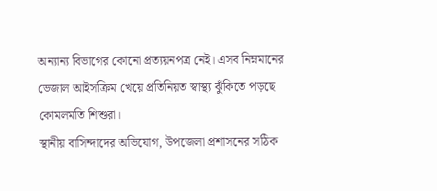অন্যান্য বিভাগের কোনো প্রত্যয়নপত্র নেই। এসব নিম্নমানের ভেজাল আইসক্রিম খেয়ে প্রতিনিয়ত স্বাস্থ্য ঝুঁকিতে পড়ছে কোমলমতি শিশুরা।
স্থানীয় বাসিন্দাদের অভিযোগ, উপজেলা প্রশাসনের সঠিক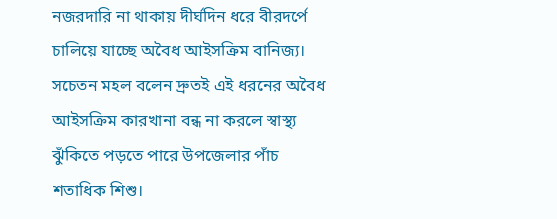নজরদারি না থাকায় দীর্ঘদিন ধরে বীরদর্পে চালিয়ে যাচ্ছে অবৈধ আইসক্রিম বানিজ্য।
সচেতন মহল বলেন দ্রুতই এই ধরনের অবৈধ আইসক্রিম কারখানা বন্ধ না করলে স্বাস্থ্য ঝুঁকিতে পড়তে পারে উপজেলার পাঁচ শতাধিক শিশু।